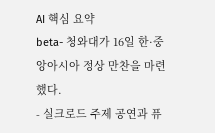AI 핵심 요약
beta- 청와대가 16일 한·중앙아시아 정상 만찬을 마련했다.
- 실크로드 주제 공연과 퓨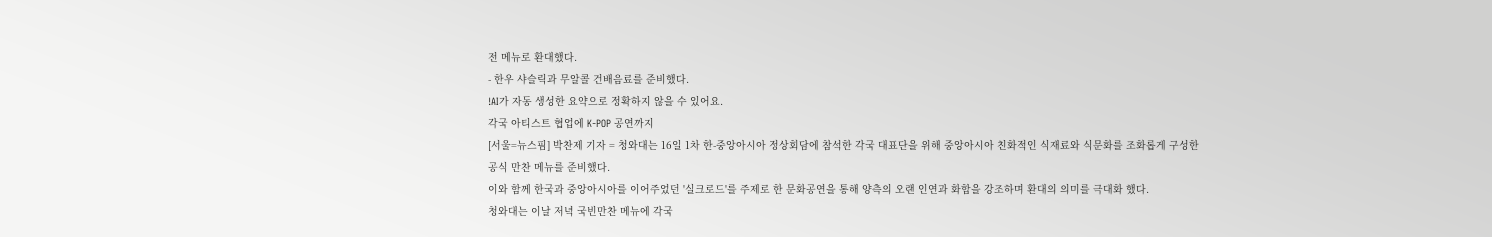전 메뉴로 환대했다.
- 한우 샤슬릭과 무알콜 건배음료를 준비했다.
!AI가 자동 생성한 요약으로 정확하지 않을 수 있어요.
각국 아티스트 협업에 K-POP 공연까지
[서울=뉴스핌] 박찬제 기자 = 청와대는 16일 1차 한-중앙아시아 정상회담에 참석한 각국 대표단을 위해 중앙아시아 친화적인 식재료와 식문화를 조화롭게 구성한 공식 만찬 메뉴를 준비했다.
이와 함께 한국과 중앙아시아를 이어주었던 '실크로드'를 주제로 한 문화공연을 통해 양측의 오랜 인연과 화합을 강조하며 환대의 의미를 극대화 했다.
청와대는 이날 저녁 국빈만찬 메뉴에 각국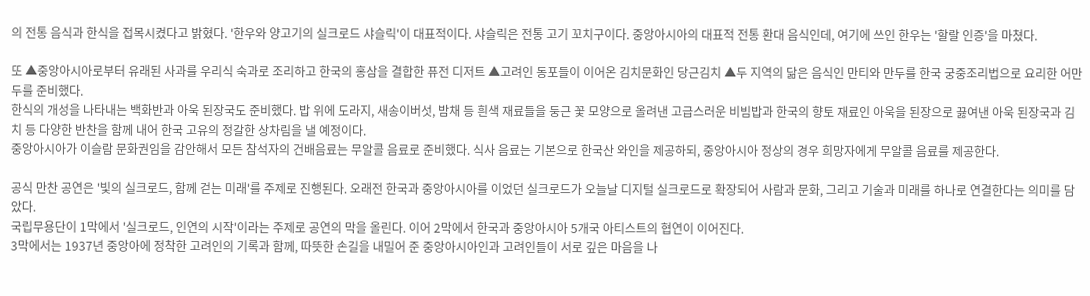의 전통 음식과 한식을 접목시켰다고 밝혔다. '한우와 양고기의 실크로드 샤슬릭'이 대표적이다. 샤슬릭은 전통 고기 꼬치구이다. 중앙아시아의 대표적 전통 환대 음식인데, 여기에 쓰인 한우는 '할랄 인증'을 마쳤다.

또 ▲중앙아시아로부터 유래된 사과를 우리식 숙과로 조리하고 한국의 홍삼을 결합한 퓨전 디저트 ▲고려인 동포들이 이어온 김치문화인 당근김치 ▲두 지역의 닮은 음식인 만티와 만두를 한국 궁중조리법으로 요리한 어만두를 준비했다.
한식의 개성을 나타내는 백화반과 아욱 된장국도 준비했다. 밥 위에 도라지, 새송이버섯, 밤채 등 흰색 재료들을 둥근 꽃 모양으로 올려낸 고급스러운 비빔밥과 한국의 향토 재료인 아욱을 된장으로 끓여낸 아욱 된장국과 김치 등 다양한 반찬을 함께 내어 한국 고유의 정갈한 상차림을 낼 예정이다.
중앙아시아가 이슬람 문화권임을 감안해서 모든 참석자의 건배음료는 무알콜 음료로 준비했다. 식사 음료는 기본으로 한국산 와인을 제공하되, 중앙아시아 정상의 경우 희망자에게 무알콜 음료를 제공한다.

공식 만찬 공연은 '빛의 실크로드, 함께 걷는 미래'를 주제로 진행된다. 오래전 한국과 중앙아시아를 이었던 실크로드가 오늘날 디지털 실크로드로 확장되어 사람과 문화, 그리고 기술과 미래를 하나로 연결한다는 의미를 담았다.
국립무용단이 1막에서 '실크로드, 인연의 시작'이라는 주제로 공연의 막을 올린다. 이어 2막에서 한국과 중앙아시아 5개국 아티스트의 협연이 이어진다.
3막에서는 1937년 중앙아에 정착한 고려인의 기록과 함께, 따뜻한 손길을 내밀어 준 중앙아시아인과 고려인들이 서로 깊은 마음을 나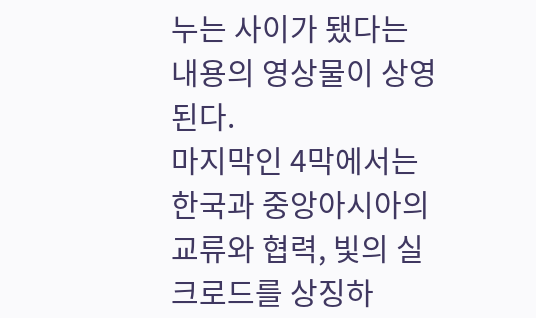누는 사이가 됐다는 내용의 영상물이 상영된다.
마지막인 4막에서는 한국과 중앙아시아의 교류와 협력, 빛의 실크로드를 상징하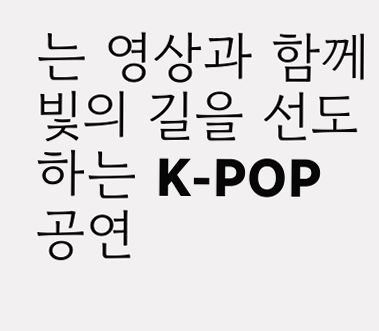는 영상과 함께 빛의 길을 선도하는 K-POP 공연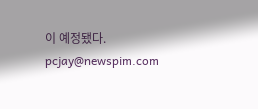이 예정됐다.
pcjay@newspim.com